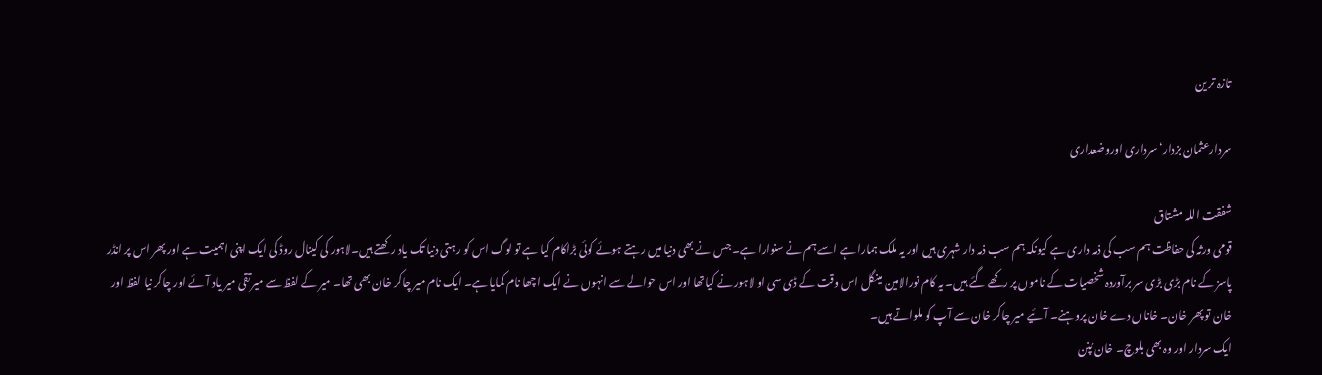تازہ تر ین

سردارعثمان بزدار‘سرداری اوروضعداری

شفقت اللہ مشتاق
قومی ورثہ کی حفاظت ہم سب کی ذمہ داری ہے کیونکہ ہم سب ذمہ دار شہری ہیں اور یہ ملک ہمارا ہے اسے ہم نے سنوارا ہے۔ جس نے بھی دنیا میں رہتے ہوئے کوئی بڑاکام کیا ہے تو لوگ اس کو رہتی دنیا تک یاد رکھتے ہیں۔لاہور کی کینال روڈ کی ایک اپنی اہمیت ہے اور پھر اس پر انڈر پاسز کے نام بڑی بڑی سر برآوردہ شخصیات کے ناموں پر رکھے گئے ہیں۔ یہ کام نورالامین مینگل اس وقت کے ڈی سی او لاہور نے کیاتھا اور اس حوالے سے انہوں نے ایک اچھا نام کمایا ہے۔ ایک نام میر چاکر خان بھی تھا۔ میر کے لفظ سے میر تقی میر یاد آئے اور چاکر نیا لفظ اور خان تو پھر خان۔ خاناں دے خان پروہنے۔ آئیے میر چاکر خان سے آپ کو ملواتے ہیں۔
ایک سردار اور وہ بھی بلوچ۔ خان پُنن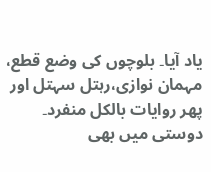یاد آیا۔ بلوچوں کی وضع قطع، مہمان نوازی،رہتل سہتل اور پھر روایات بالکل منفرد۔ دوستی میں بھی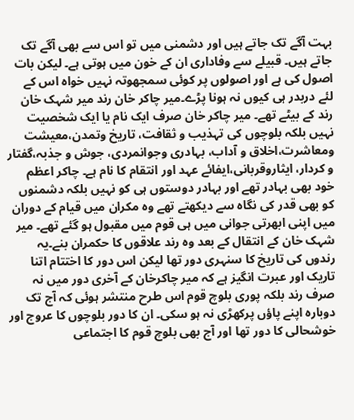بہت آگے تک جاتے ہیں اور دشمنی میں تو اس سے بھی آگے تک جاتے ہیں۔ قبیلے سے وفاداری ان کے خون میں ہوتی ہے۔ لیکن بات اصول کی ہے اور اصولوں پر کوئی سمجھوتہ نہیں خواہ اس کے لئے دربدر ہی کیوں نہ ہونا پڑے۔میر چاکر خان رند میر شہک خان رند کے بیٹے تھے۔ میر چاکر خان صرف ایک نام یا ایک شخصیت نہیں بلکہ بلوچوں کی تہذیب و ثقافت، تاریخ وتمدن،معیشت ومعاشرت،اخلاق و آداب، بہادری وجوانمردی، جوش و جذبہ،گفتار و کردار، ایثاروقربانی،ایفائے عہد اور انتقام کا نام ہے۔ چاکر اعظم خود بھی بہادر تھے اور بہادر دوستوں ہی کو نہیں بلکہ دشمنوں کو بھی قدر کی نگاہ سے دیکھتے تھے وہ مکران میں قیام کے دوران میں اپنی ابھرتی جوانی میں ہی قوم میں مقبول ہو گئے تھے۔ میر شہک خان کے انتقال کے بعد وہ رند علاقوں کا حکمران بنے۔یہ رندوں کی تاریخ کا سنہری دور تھا لیکن اس دور کا اختتام اتنا تاریک اور عبرت انگیز ہے کہ میر چاکرخان کے آخری دور میں نہ صرف رند بلکہ پوری بلوچ قوم اس طرح منتشر ہوئی کہ آج تک دوبارہ اپنے پاؤں پرکھڑی نہ ہو سکی۔ ان کا دور بلوچوں کا عروج اور خوشحالی کا دور تھا اور آج بھی بلوچ قوم کا اجتماعی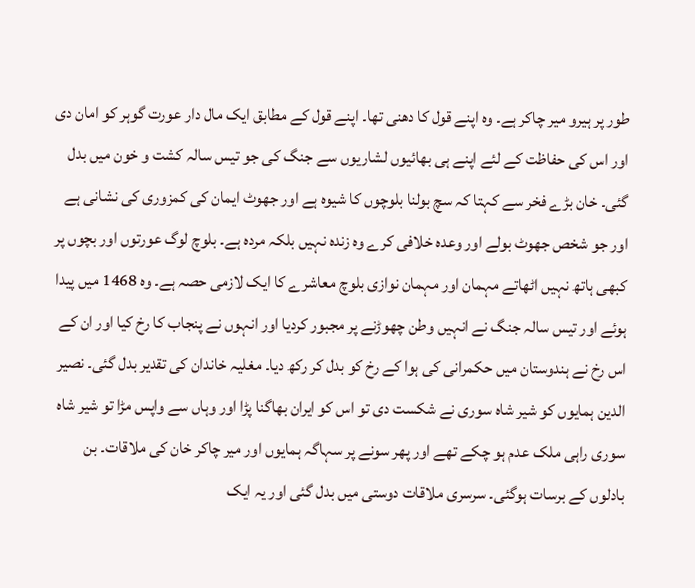طور پر ہیرو میر چاکر ہے۔ وہ اپنے قول کا دھنی تھا۔ اپنے قول کے مطابق ایک مال دار عورت گوہر کو امان دی اور اس کی حفاظت کے لئے اپنے ہی بھائیوں لشاریوں سے جنگ کی جو تیس سالہ کشت و خون میں بدل گئی۔ خان بڑے فخر سے کہتا کہ سچ بولنا بلوچوں کا شیوہ ہے اور جھوٹ ایمان کی کمزوری کی نشانی ہے اور جو شخص جھوٹ بولے اور وعدہ خلافی کرے وہ زندہ نہیں بلکہ مردہ ہے۔ بلوچ لوگ عورتوں اور بچوں پر کبھی ہاتھ نہیں اٹھاتے مہمان اور مہمان نوازی بلوچ معاشرے کا ایک لازمی حصہ ہے۔ وہ 1468 میں پیدا ہوئے اور تیس سالہ جنگ نے انہیں وطن چھوڑنے پر مجبور کردیا اور انہوں نے پنجاب کا رخ کیا اور ان کے اس رخ نے ہندوستان میں حکمرانی کی ہوا کے رخ کو بدل کر رکھ دیا۔ مغلیہ خاندان کی تقدیر بدل گئی۔ نصیر الدین ہمایوں کو شیر شاہ سوری نے شکست دی تو اس کو ایران بھاگنا پڑا اور وہاں سے واپس مڑا تو شیر شاہ سوری راہی ملک عدم ہو چکے تھے اور پھر سونے پر سہاگہ ہمایوں اور میر چاکر خان کی ملاقات۔ بن بادلوں کے برسات ہوگئی۔ سرسری ملاقات دوستی میں بدل گئی اور یہ ایک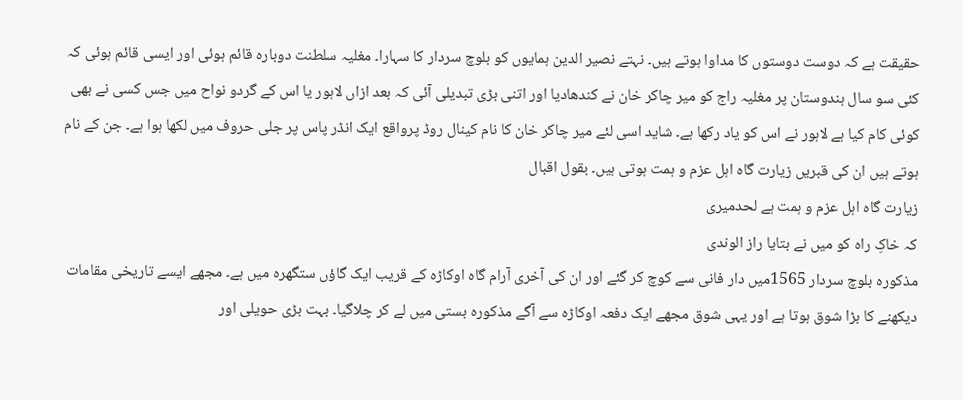حقیقت ہے کہ دوست دوستوں کا مداوا ہوتے ہیں۔ نہتے نصیر الدین ہمایوں کو بلوچ سردار کا سہارا۔ مغلیہ سلطنت دوبارہ قائم ہوئی اور ایسی قائم ہوئی کہ کئی سو سال ہندوستان پر مغلیہ راج کو میر چاکر خان نے کندھادیا اور اتنی بڑی تبدیلی آئی کہ بعد ازاں لاہور یا اس کے گردو نواح میں جس کسی نے بھی کوئی کام کیا ہے لاہور نے اس کو یاد رکھا ہے۔ شاید اسی لئے میر چاکر خان کا نام کینال روڈ پرواقع ایک انڈر پاس پر جلی حروف میں لکھا ہوا ہے۔ جن کے نام ہوتے ہیں ان کی قبریں زیارت گاہ اہل عزم و ہمت ہوتی ہیں۔ بقول اقبال
زیارت گاہ اہل عزم و ہمت ہے لحدمیری
کہ خاکِ راہ کو میں نے بتایا راز الوندی
مذکورہ بلوچ سردار 1565میں دار فانی سے کوچ کر گئے اور ان کی آخری آرام گاہ اوکاڑہ کے قریب ایک گاؤں ستگھرہ میں ہے۔ مجھے ایسے تاریخی مقامات دیکھنے کا بڑا شوق ہوتا ہے اور یہی شوق مجھے ایک دفعہ اوکاڑہ سے آگے مذکورہ بستی میں لے کر چلاگیا۔ بہت بڑی حویلی اور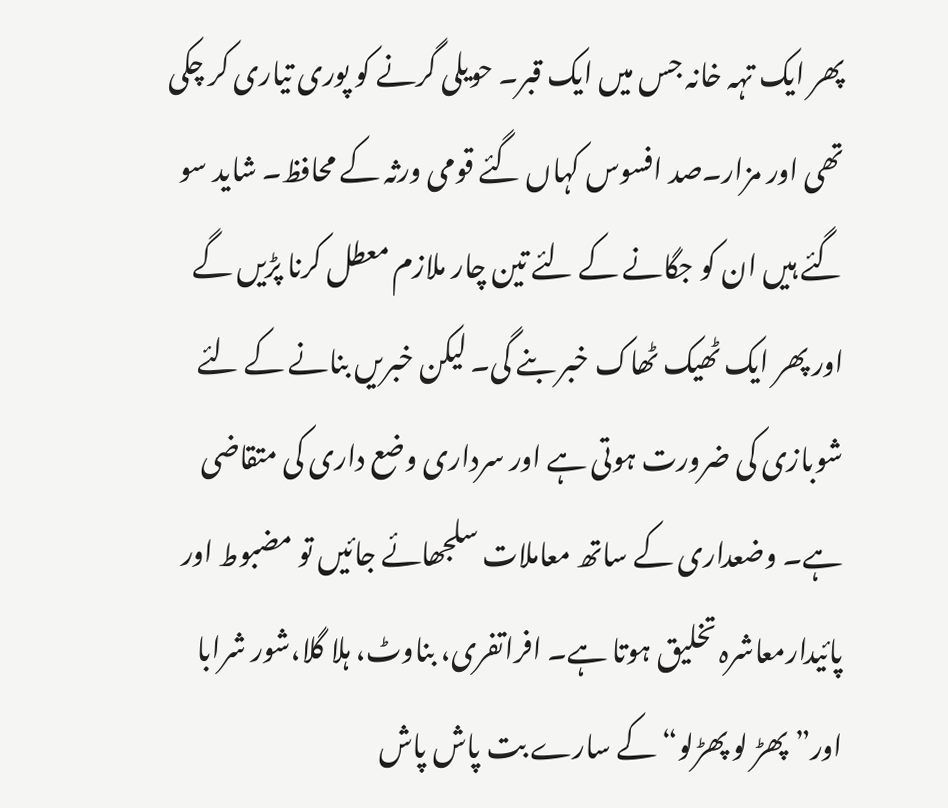پھر ایک تہہ خانہ جس میں ایک قبر۔ حویلی گرنے کو پوری تیاری کر چکی تھی اور مزار۔صد افسوس کہاں گئے قومی ورثہ کے محافظ۔ شاید سو گئے ہیں ان کو جگانے کے لئے تین چار ملازم معطل کرنا پڑیں گے اور پھر ایک ٹھیک ٹھاک خبر بنے گی۔ لیکن خبریں بنانے کے لئے شوبازی کی ضرورت ہوتی ہے اور سرداری وضع داری کی متقاضی ہے۔ وضعداری کے ساتھ معاملات سلجھائے جائیں تو مضبوط اور پائیدارمعاشرہ تخلیق ہوتا ہے۔ افراتفری، بناوٹ، ہلا گلا،شور شرابا اور”پھڑ لو پھڑلو“ کے سارے بت پاش پاش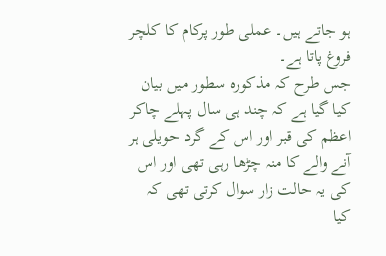ہو جاتے ہیں۔ عملی طور پرکام کا کلچر فروغ پاتا ہے۔
جس طرح کہ مذکورہ سطور میں بیان کیا گیا ہے کہ چند ہی سال پہلے چاکر اعظم کی قبر اور اس کے گرد حویلی ہر آنے والے کا منہ چڑھا رہی تھی اور اس کی یہ حالت زار سوال کرتی تھی کہ کیا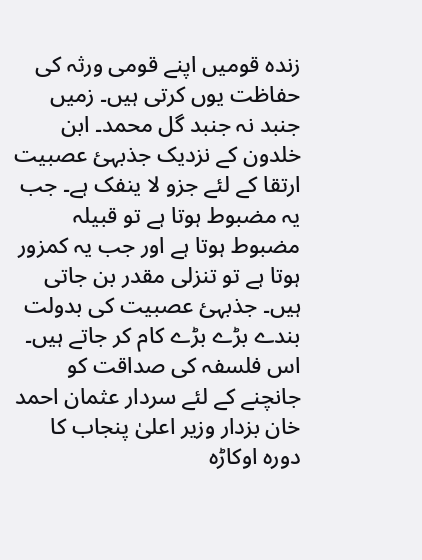زندہ قومیں اپنے قومی ورثہ کی حفاظت یوں کرتی ہیں۔ زمیں جنبد نہ جنبد گل محمد۔ ابن خلدون کے نزدیک جذبہئ عصبیت ارتقا کے لئے جزو لا ینفک ہے۔ جب یہ مضبوط ہوتا ہے تو قبیلہ مضبوط ہوتا ہے اور جب یہ کمزور ہوتا ہے تو تنزلی مقدر بن جاتی ہیں۔ جذبہئ عصبیت کی بدولت بندے بڑے بڑے کام کر جاتے ہیں۔ اس فلسفہ کی صداقت کو جانچنے کے لئے سردار عثمان احمد خان بزدار وزیر اعلیٰ پنجاب کا دورہ اوکاڑہ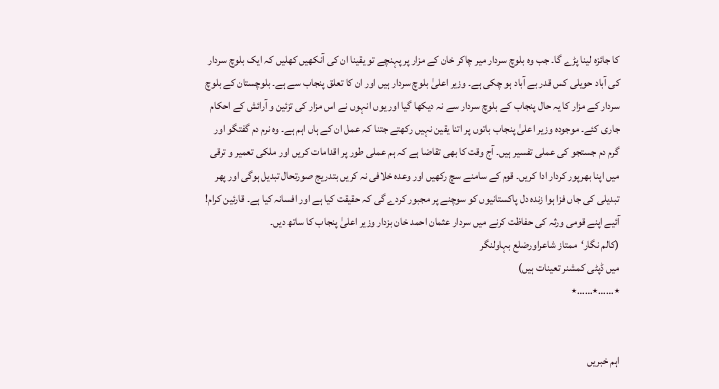کا جائزہ لینا پڑے گا۔ جب وہ بلوچ سردار میر چاکر خان کے مزار پر پہنچے تو یقینا ان کی آنکھیں کھلیں کہ ایک بلوچ سردار کی آباد حویلی کس قدر بے آباد ہو چکی ہے۔ وزیر اعلیٰ بلوچ سردار ہیں اور ان کا تعلق پنجاب سے ہے۔ بلوچستان کے بلوچ سردار کے مزار کا یہ حال پنجاب کے بلوچ سردار سے نہ دیکھا گیا اور یوں انہوں نے اس مزار کی تزئین و آرائش کے احکام جاری کئے۔ موجودہ وزیر اعلیٰ پنجاب باتوں پر اتنا یقین نہیں رکھتے جتنا کہ عمل ان کے ہاں اہم ہے۔ وہ نرم دم گفتگو اور گرم دم جستجو کی عملی تفسیر ہیں۔ آج وقت کا بھی تقاضا ہے کہ ہم عملی طور پر اقدامات کریں اور ملکی تعمیر و ترقی میں اپنا بھرپور کردار ادا کریں۔ قوم کے سامنے سچ رکھیں اور وعدہ خلافی نہ کریں بتدریج صورتحال تبدیل ہوگی اور پھر تبدیلی کی جاں فزا ہوا زندہ دل پاکستانیوں کو سوچنے پر مجبور کردے گی کہ حقیقت کیا ہے اور افسانہ کیا ہے۔ قارئین کرام! آئیے اپنے قومی ورثہ کی حفاظت کرنے میں سردار عثمان احمد خان بزدار وزیر اعلیٰ پنجاب کا ساتھ دیں۔
(کالم نگار‘ممتاز شاعراورضلع بہاولنگر
میں ڈپٹی کمشنر تعینات ہیں)
٭……٭……٭


اہم خبریں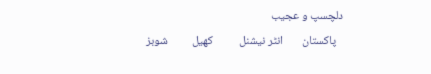دلچسپ و عجیب
   پاکستان       انٹر نیشنل          کھیل         شوبز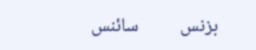بزنس          سائنس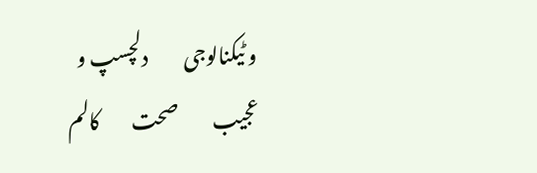و ٹیکنالوجی         دلچسپ و عجیب         صحت        کالم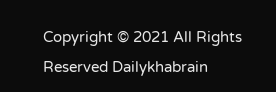Copyright © 2021 All Rights Reserved Dailykhabrain